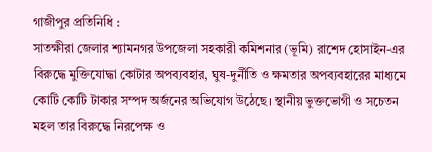গাজীপুর প্রতিনিধি :
সাতক্ষীরা জেলার শ্যামনগর উপজেলা সহকারী কমিশনার (ভূমি) রাশেদ হোসাইন-এর বিরুদ্ধে মুক্তিযোদ্ধা কোটার অপব্যবহার, ঘুষ-দুর্নীতি ও ক্ষমতার অপব্যবহারের মাধ্যমে কোটি কোটি টাকার সম্পদ অর্জনের অভিযোগ উঠেছে। স্থানীয় ভুক্তভোগী ও সচেতন মহল তার বিরুদ্ধে নিরপেক্ষ ও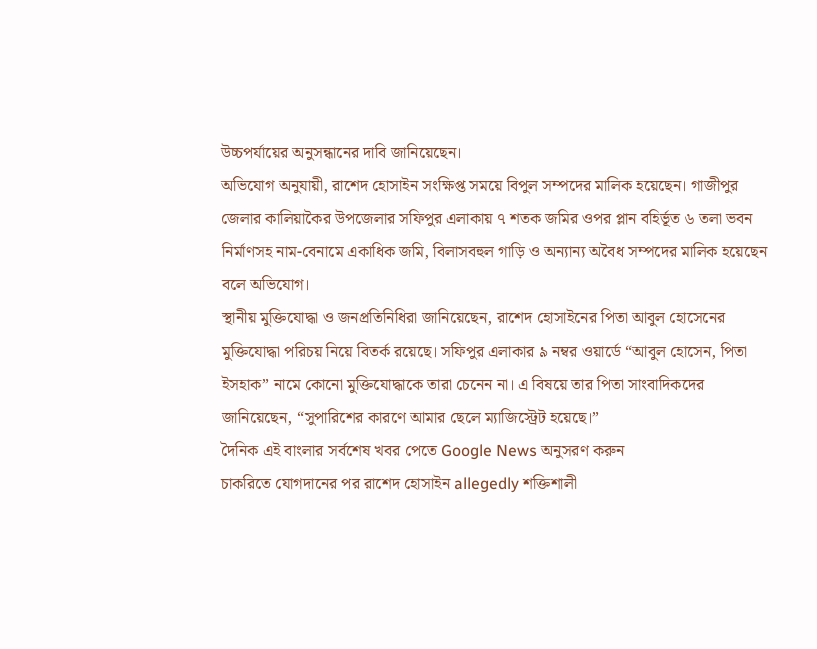উচ্চপর্যায়ের অনুসন্ধানের দাবি জানিয়েছেন।
অভিযোগ অনুযায়ী, রাশেদ হোসাইন সংক্ষিপ্ত সময়ে বিপুল সম্পদের মালিক হয়েছেন। গাজীপুর জেলার কালিয়াকৈর উপজেলার সফিপুর এলাকায় ৭ শতক জমির ওপর প্লান বহির্ভূত ৬ তলা ভবন নির্মাণসহ নাম-বেনামে একাধিক জমি, বিলাসবহুল গাড়ি ও অন্যান্য অবৈধ সম্পদের মালিক হয়েছেন বলে অভিযোগ।
স্থানীয় মুক্তিযোদ্ধা ও জনপ্রতিনিধিরা জানিয়েছেন, রাশেদ হোসাইনের পিতা আবুল হোসেনের মুক্তিযোদ্ধা পরিচয় নিয়ে বিতর্ক রয়েছে। সফিপুর এলাকার ৯ নম্বর ওয়ার্ডে “আবুল হোসেন, পিতা ইসহাক” নামে কোনো মুক্তিযোদ্ধাকে তারা চেনেন না। এ বিষয়ে তার পিতা সাংবাদিকদের জানিয়েছেন, “সুপারিশের কারণে আমার ছেলে ম্যাজিস্ট্রেট হয়েছে।”
দৈনিক এই বাংলার সর্বশেষ খবর পেতে Google News অনুসরণ করুন
চাকরিতে যোগদানের পর রাশেদ হোসাইন allegedly শক্তিশালী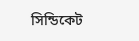সিন্ডিকেট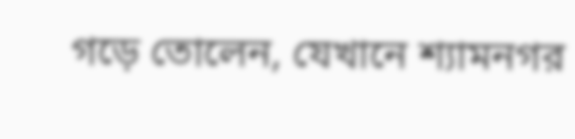গড়ে তোলেন, যেখানে শ্যামনগর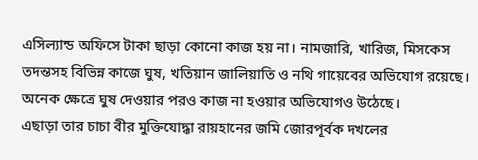এসিল্যান্ড অফিসে টাকা ছাড়া কোনো কাজ হয় না। নামজারি, খারিজ, মিসকেস তদন্তসহ বিভিন্ন কাজে ঘুষ, খতিয়ান জালিয়াতি ও নথি গায়েবের অভিযোগ রয়েছে। অনেক ক্ষেত্রে ঘুষ দেওয়ার পরও কাজ না হওয়ার অভিযোগও উঠেছে।
এছাড়া তার চাচা বীর মুক্তিযোদ্ধা রায়হানের জমি জোরপূর্বক দখলের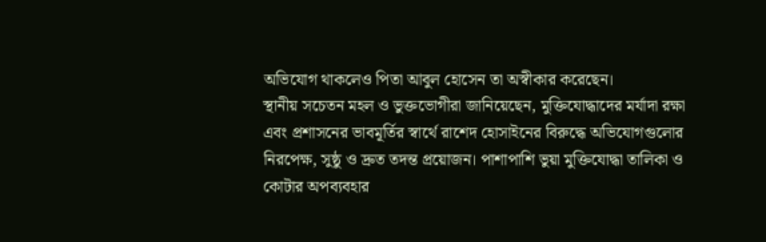অভিযোগ থাকলেও পিতা আবুল হোসেন তা অস্বীকার করেছেন।
স্থানীয় সচেতন মহল ও ভুক্তভোগীরা জানিয়েছেন, মুক্তিযোদ্ধাদের মর্যাদা রক্ষা এবং প্রশাসনের ভাবমূর্তির স্বার্থে রাশেদ হোসাইনের বিরুদ্ধে অভিযোগগুলোর নিরপেক্ষ, সুষ্ঠু ও দ্রুত তদন্ত প্রয়োজন। পাশাপাশি ভুয়া মুক্তিযোদ্ধা তালিকা ও কোটার অপব্যবহার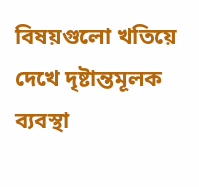বিষয়গুলো খতিয়ে দেখে দৃষ্টান্তমূলক ব্যবস্থা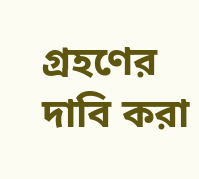গ্রহণের দাবি করা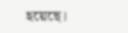হয়েছে।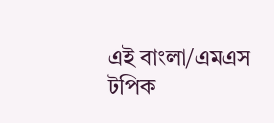এই বাংলা/এমএস
টপিক